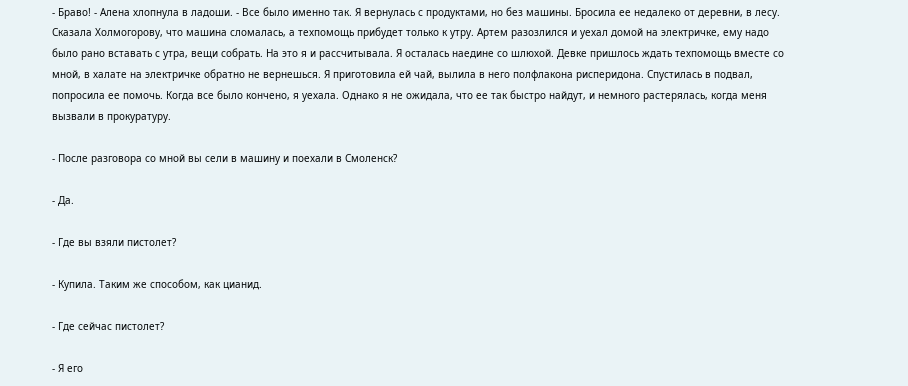- Браво! - Алена хлопнула в ладоши. - Все было именно так. Я вернулась с продуктами, но без машины. Бросила ее недалеко от деревни, в лесу. Сказала Холмогорову, что машина сломалась, а техпомощь прибудет только к утру. Артем разозлился и уехал домой на электричке, ему надо было рано вставать с утра, вещи собрать. На это я и рассчитывала. Я осталась наедине со шлюхой. Девке пришлось ждать техпомощь вместе со мной, в халате на электричке обратно не вернешься. Я приготовила ей чай, вылила в него полфлакона рисперидона. Спустилась в подвал, попросила ее помочь. Когда все было кончено, я уехала. Однако я не ожидала, что ее так быстро найдут, и немного растерялась, когда меня вызвали в прокуратуру.

- После разговора со мной вы сели в машину и поехали в Смоленск?

- Да.

- Где вы взяли пистолет?

- Купила. Таким же способом, как цианид.

- Где сейчас пистолет?

- Я его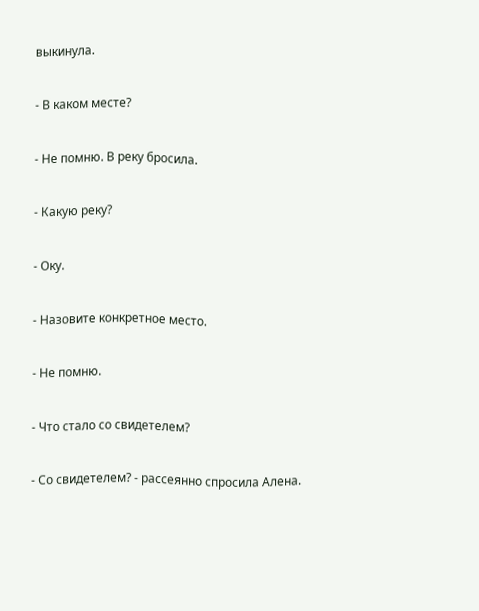выкинула.

- В каком месте?

- Не помню. В реку бросила.

- Какую реку?

- Оку.

- Назовите конкретное место.

- Не помню.

- Что стало со свидетелем?

- Со свидетелем? - рассеянно спросила Алена.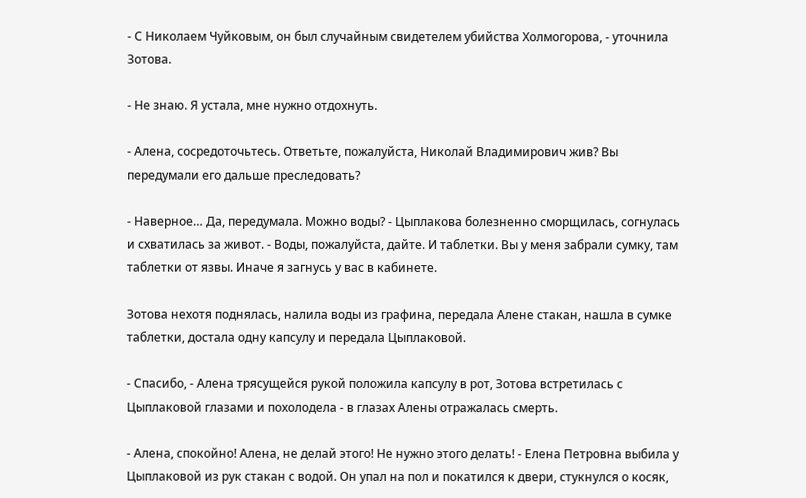- С Николаем Чуйковым, он был случайным свидетелем убийства Холмогорова, - уточнила Зотова.

- Не знаю. Я устала, мне нужно отдохнуть.

- Алена, сосредоточьтесь. Ответьте, пожалуйста, Николай Владимирович жив? Вы передумали его дальше преследовать?

- Наверное… Да, передумала. Можно воды? - Цыплакова болезненно сморщилась, согнулась и схватилась за живот. - Воды, пожалуйста, дайте. И таблетки. Вы у меня забрали сумку, там таблетки от язвы. Иначе я загнусь у вас в кабинете.

Зотова нехотя поднялась, налила воды из графина, передала Алене стакан, нашла в сумке таблетки, достала одну капсулу и передала Цыплаковой.

- Спасибо, - Алена трясущейся рукой положила капсулу в рот, Зотова встретилась с Цыплаковой глазами и похолодела - в глазах Алены отражалась смерть.

- Алена, спокойно! Алена, не делай этого! Не нужно этого делать! - Елена Петровна выбила у Цыплаковой из рук стакан с водой. Он упал на пол и покатился к двери, стукнулся о косяк,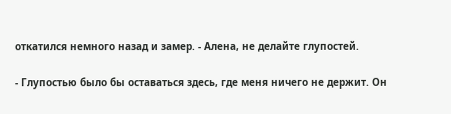откатился немного назад и замер. - Алена, не делайте глупостей.

- Глупостью было бы оставаться здесь, где меня ничего не держит. Он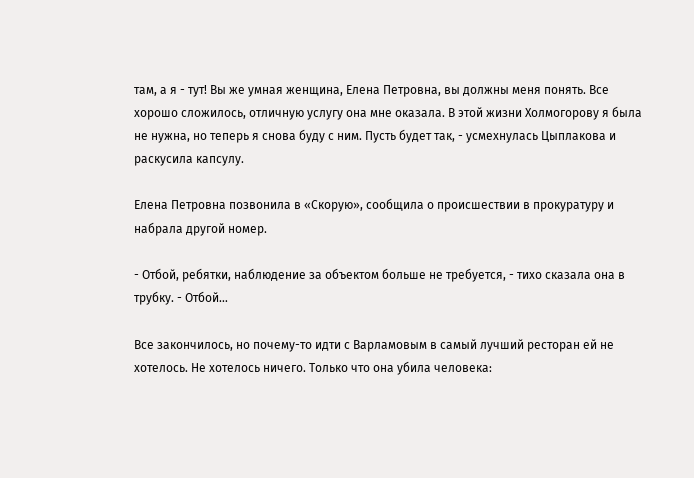там, а я - тут! Вы же умная женщина, Елена Петровна, вы должны меня понять. Все хорошо сложилось, отличную услугу она мне оказала. В этой жизни Холмогорову я была не нужна, но теперь я снова буду с ним. Пусть будет так, - усмехнулась Цыплакова и раскусила капсулу.

Елена Петровна позвонила в «Скорую», сообщила о происшествии в прокуратуру и набрала другой номер.

- Отбой, ребятки, наблюдение за объектом больше не требуется, - тихо сказала она в трубку. - Отбой…

Все закончилось, но почему-то идти с Варламовым в самый лучший ресторан ей не хотелось. Не хотелось ничего. Только что она убила человека: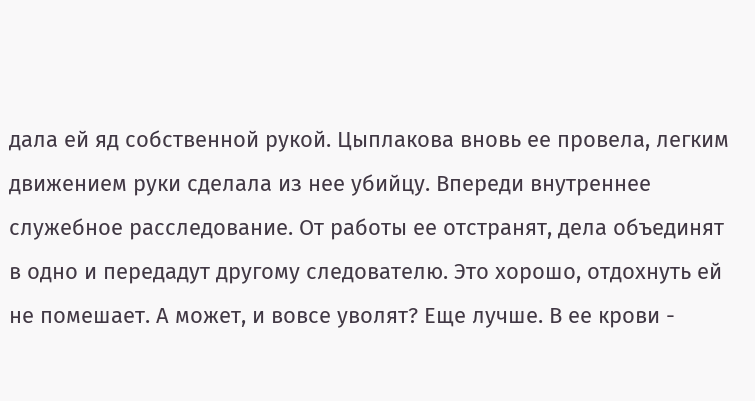дала ей яд собственной рукой. Цыплакова вновь ее провела, легким движением руки сделала из нее убийцу. Впереди внутреннее служебное расследование. От работы ее отстранят, дела объединят в одно и передадут другому следователю. Это хорошо, отдохнуть ей не помешает. А может, и вовсе уволят? Еще лучше. В ее крови -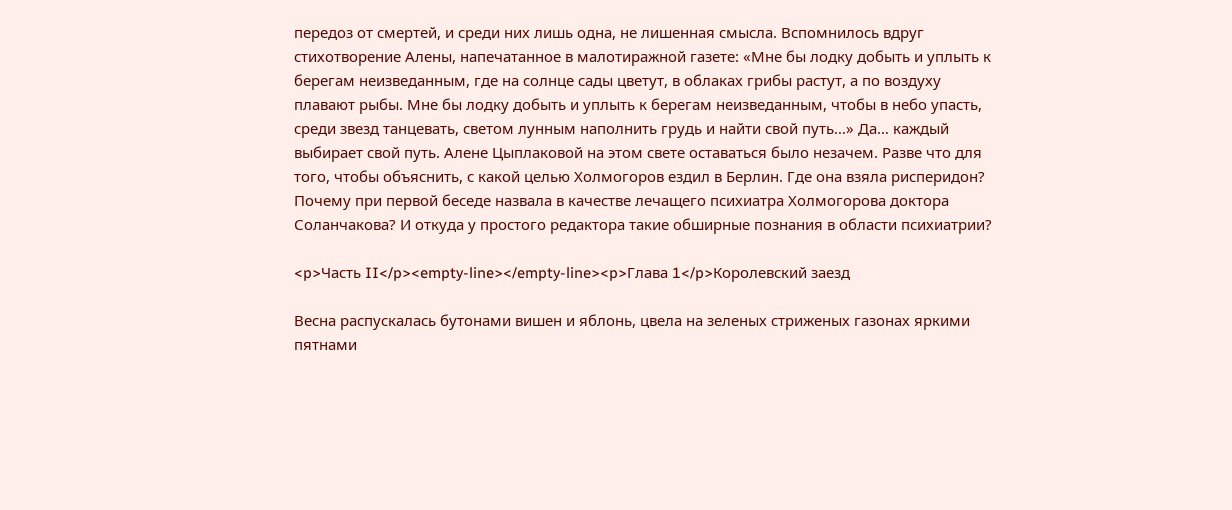передоз от смертей, и среди них лишь одна, не лишенная смысла. Вспомнилось вдруг стихотворение Алены, напечатанное в малотиражной газете: «Мне бы лодку добыть и уплыть к берегам неизведанным, где на солнце сады цветут, в облаках грибы растут, а по воздуху плавают рыбы. Мне бы лодку добыть и уплыть к берегам неизведанным, чтобы в небо упасть, среди звезд танцевать, светом лунным наполнить грудь и найти свой путь…» Да… каждый выбирает свой путь. Алене Цыплаковой на этом свете оставаться было незачем. Разве что для того, чтобы объяснить, с какой целью Холмогоров ездил в Берлин. Где она взяла рисперидон? Почему при первой беседе назвала в качестве лечащего психиатра Холмогорова доктора Соланчакова? И откуда у простого редактора такие обширные познания в области психиатрии?

<p>Часть II</p><empty-line></empty-line><p>Глава 1</p>Королевский заезд

Весна распускалась бутонами вишен и яблонь, цвела на зеленых стриженых газонах яркими пятнами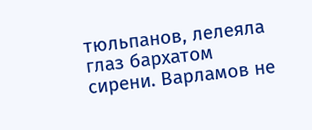тюльпанов, лелеяла глаз бархатом сирени. Варламов не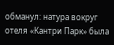обманул: натура вокруг отеля «Кантри Парк» была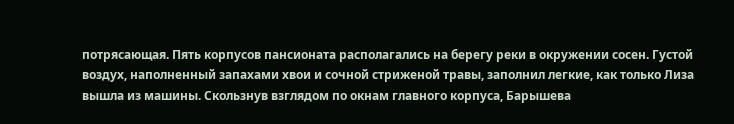потрясающая. Пять корпусов пансионата располагались на берегу реки в окружении сосен. Густой воздух, наполненный запахами хвои и сочной стриженой травы, заполнил легкие, как только Лиза вышла из машины. Скользнув взглядом по окнам главного корпуса, Барышева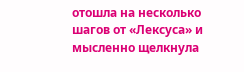отошла на несколько шагов от «Лексуса» и мысленно щелкнула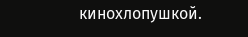кинохлопушкой.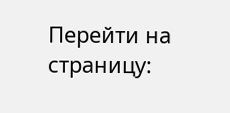Перейти на страницу: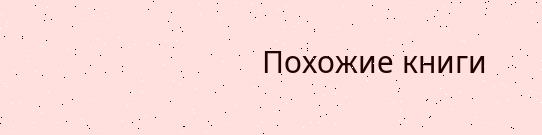Похожие книги